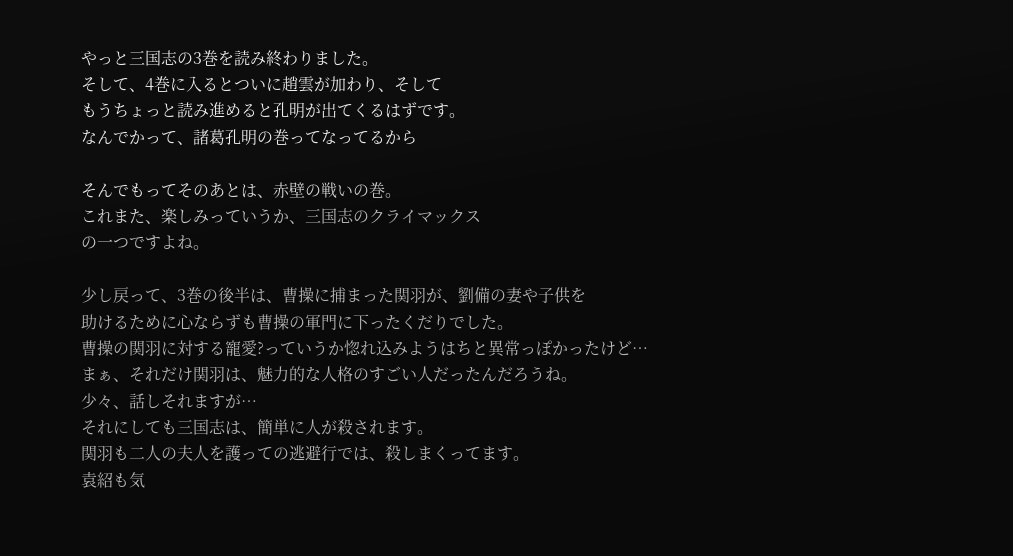やっと三国志の3巻を読み終わりました。
そして、4巻に入るとついに趙雲が加わり、そして
もうちょっと読み進めると孔明が出てくるはずです。
なんでかって、諸葛孔明の巻ってなってるから

そんでもってそのあとは、赤壁の戦いの巻。
これまた、楽しみっていうか、三国志のクライマックス
の一つですよね。

少し戻って、3巻の後半は、曹操に捕まった関羽が、劉備の妻や子供を
助けるために心ならずも曹操の軍門に下ったくだりでした。
曹操の関羽に対する寵愛?っていうか惚れ込みようはちと異常っぽかったけど…
まぁ、それだけ関羽は、魅力的な人格のすごい人だったんだろうね。
少々、話しそれますが…
それにしても三国志は、簡単に人が殺されます。
関羽も二人の夫人を護っての逃避行では、殺しまくってます。
袁紹も気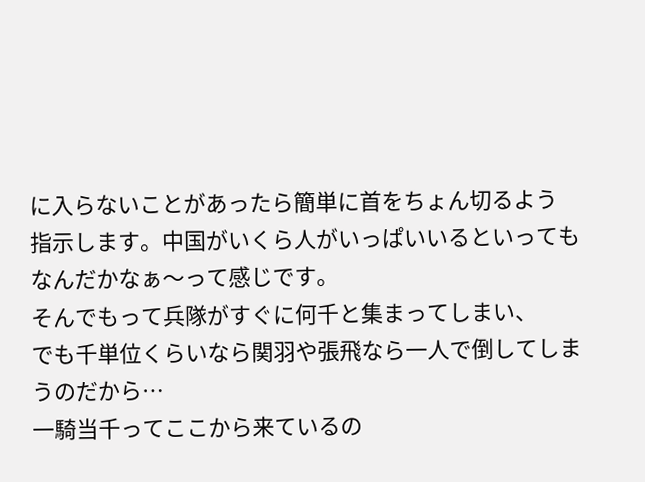に入らないことがあったら簡単に首をちょん切るよう
指示します。中国がいくら人がいっぱいいるといっても
なんだかなぁ〜って感じです。
そんでもって兵隊がすぐに何千と集まってしまい、
でも千単位くらいなら関羽や張飛なら一人で倒してしまうのだから…
一騎当千ってここから来ているの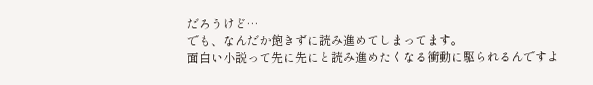だろうけど…
でも、なんだか飽きずに読み進めてしまってます。
面白い小説って先に先にと読み進めたくなる衝動に駆られるんですよ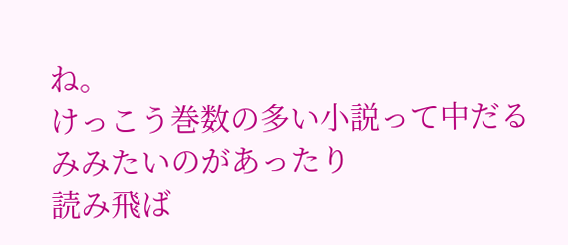ね。
けっこう巻数の多い小説って中だるみみたいのがあったり
読み飛ば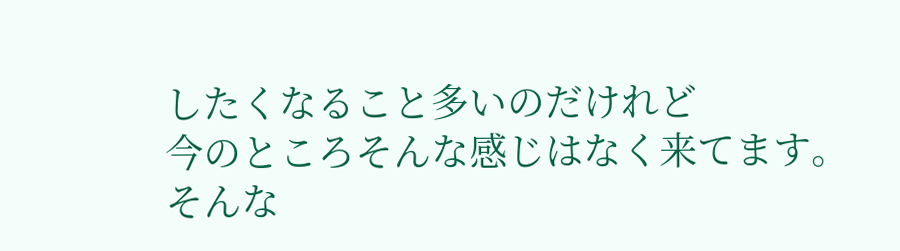したくなること多いのだけれど
今のところそんな感じはなく来てます。
そんな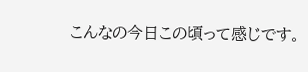こんなの今日この頃って感じです。